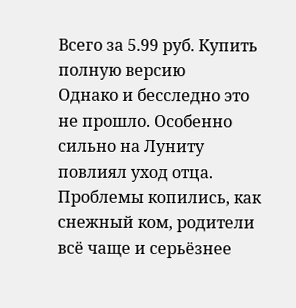Всего за 5.99 руб. Купить полную версию
Однако и бесследно это не прошло. Особенно сильно на Луниту повлиял уход отца. Проблемы копились, как снежный ком, родители всё чаще и серьёзнее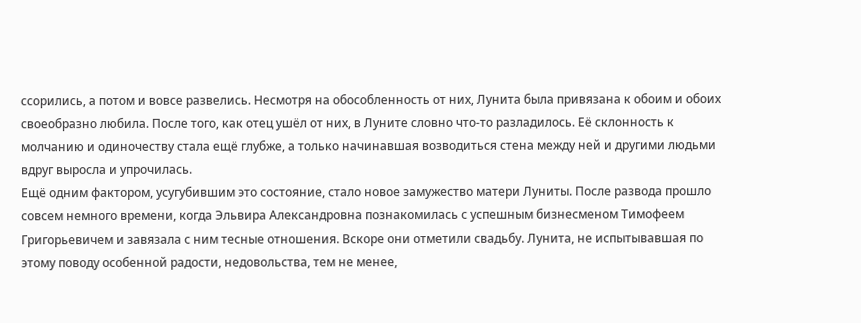ссорились, а потом и вовсе развелись. Несмотря на обособленность от них, Лунита была привязана к обоим и обоих своеобразно любила. После того, как отец ушёл от них, в Луните словно что-то разладилось. Её склонность к молчанию и одиночеству стала ещё глубже, а только начинавшая возводиться стена между ней и другими людьми вдруг выросла и упрочилась.
Ещё одним фактором, усугубившим это состояние, стало новое замужество матери Луниты. После развода прошло совсем немного времени, когда Эльвира Александровна познакомилась с успешным бизнесменом Тимофеем Григорьевичем и завязала с ним тесные отношения. Вскоре они отметили свадьбу. Лунита, не испытывавшая по этому поводу особенной радости, недовольства, тем не менее,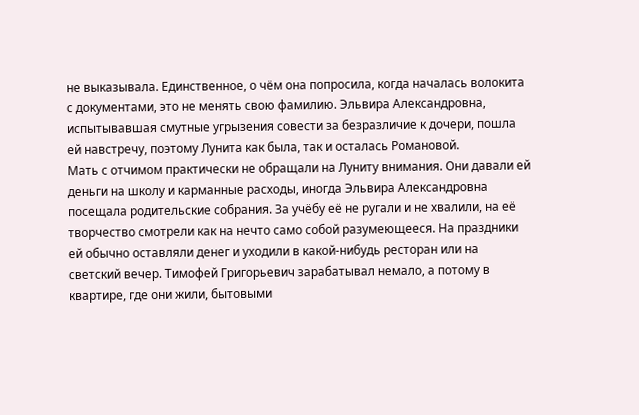не выказывала. Единственное, о чём она попросила, когда началась волокита с документами, это не менять свою фамилию. Эльвира Александровна, испытывавшая смутные угрызения совести за безразличие к дочери, пошла ей навстречу, поэтому Лунита как была, так и осталась Романовой.
Мать с отчимом практически не обращали на Луниту внимания. Они давали ей деньги на школу и карманные расходы, иногда Эльвира Александровна посещала родительские собрания. За учёбу её не ругали и не хвалили, на её творчество смотрели как на нечто само собой разумеющееся. На праздники ей обычно оставляли денег и уходили в какой-нибудь ресторан или на светский вечер. Тимофей Григорьевич зарабатывал немало, а потому в квартире, где они жили, бытовыми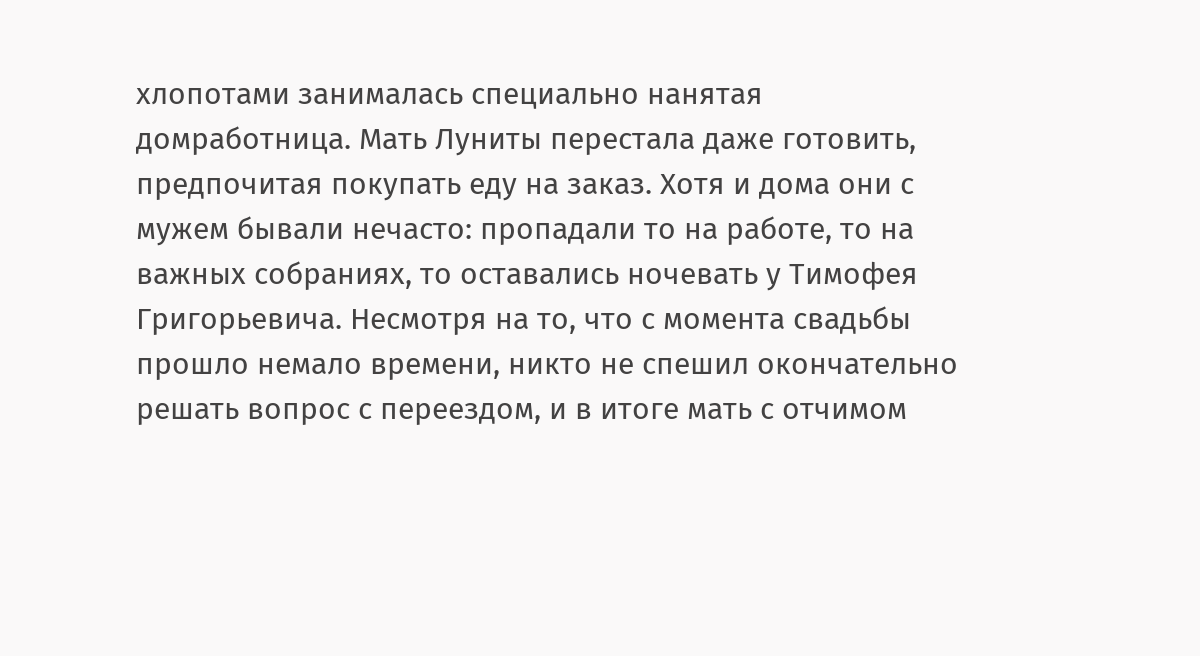хлопотами занималась специально нанятая домработница. Мать Луниты перестала даже готовить, предпочитая покупать еду на заказ. Хотя и дома они с мужем бывали нечасто: пропадали то на работе, то на важных собраниях, то оставались ночевать у Тимофея Григорьевича. Несмотря на то, что с момента свадьбы прошло немало времени, никто не спешил окончательно решать вопрос с переездом, и в итоге мать с отчимом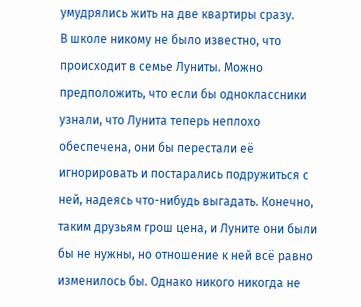умудрялись жить на две квартиры сразу.
В школе никому не было известно, что происходит в семье Луниты. Можно предположить, что если бы одноклассники узнали, что Лунита теперь неплохо обеспечена, они бы перестали её игнорировать и постарались подружиться с ней, надеясь что-нибудь выгадать. Конечно, таким друзьям грош цена, и Луните они были бы не нужны, но отношение к ней всё равно изменилось бы. Однако никого никогда не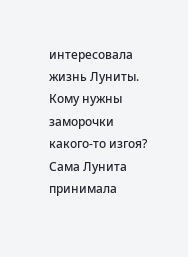интересовала жизнь Луниты. Кому нужны заморочки какого-то изгоя?
Сама Лунита принимала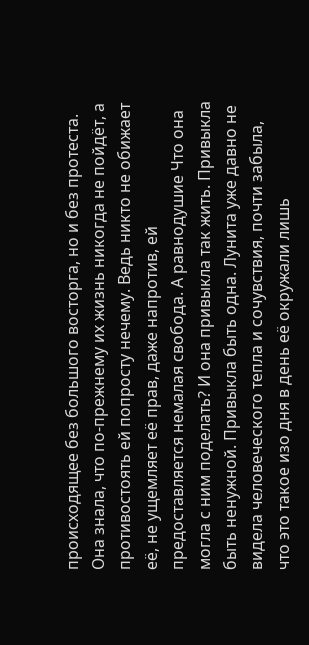происходящее без большого восторга, но и без протеста. Она знала, что по-прежнему их жизнь никогда не пойдёт, а противостоять ей попросту нечему. Ведь никто не обижает её, не ущемляет её прав, даже напротив, ей предоставляется немалая свобода. А равнодушие Что она могла с ним поделать? И она привыкла так жить. Привыкла быть ненужной. Привыкла быть одна. Лунита уже давно не видела человеческого тепла и сочувствия, почти забыла, что это такое изо дня в день её окружали лишь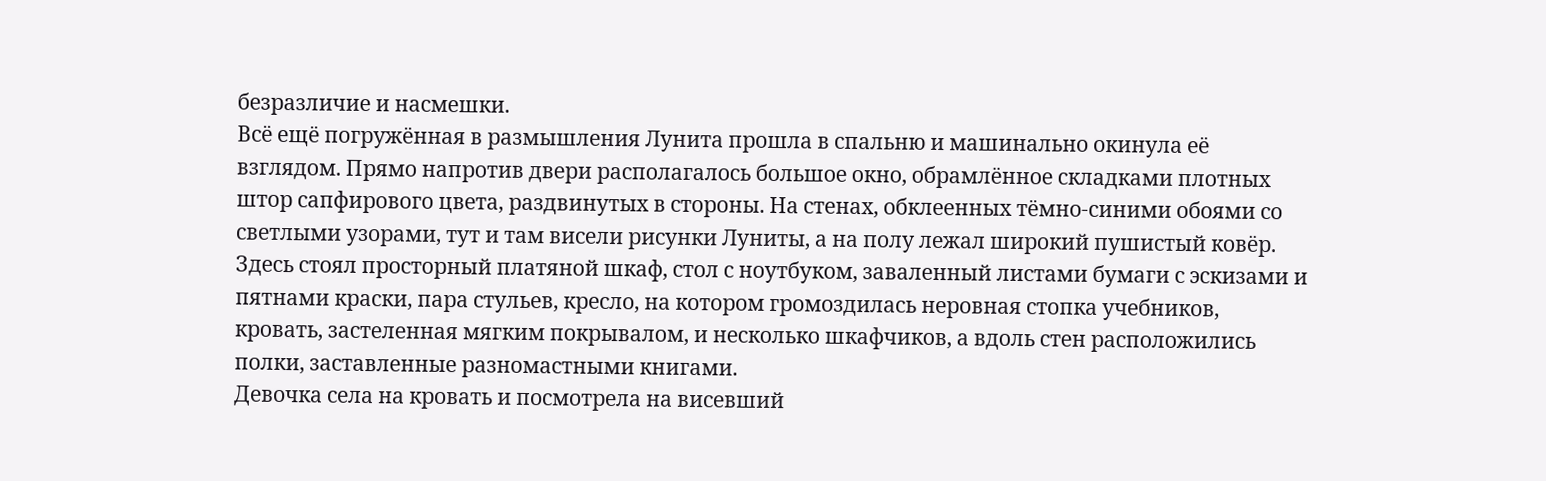безразличие и насмешки.
Всё ещё погружённая в размышления Лунита прошла в спальню и машинально окинула её взглядом. Прямо напротив двери располагалось большое окно, обрамлённое складками плотных штор сапфирового цвета, раздвинутых в стороны. На стенах, обклеенных тёмно-синими обоями со светлыми узорами, тут и там висели рисунки Луниты, а на полу лежал широкий пушистый ковёр. Здесь стоял просторный платяной шкаф, стол с ноутбуком, заваленный листами бумаги с эскизами и пятнами краски, пара стульев, кресло, на котором громоздилась неровная стопка учебников, кровать, застеленная мягким покрывалом, и несколько шкафчиков, а вдоль стен расположились полки, заставленные разномастными книгами.
Девочка села на кровать и посмотрела на висевший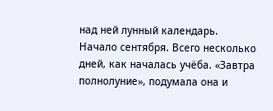над ней лунный календарь. Начало сентября. Всего несколько дней, как началась учёба. «Завтра полнолуние», подумала она и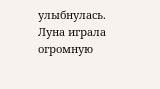улыбнулась. Луна играла огромную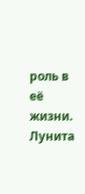роль в её жизни.
Лунита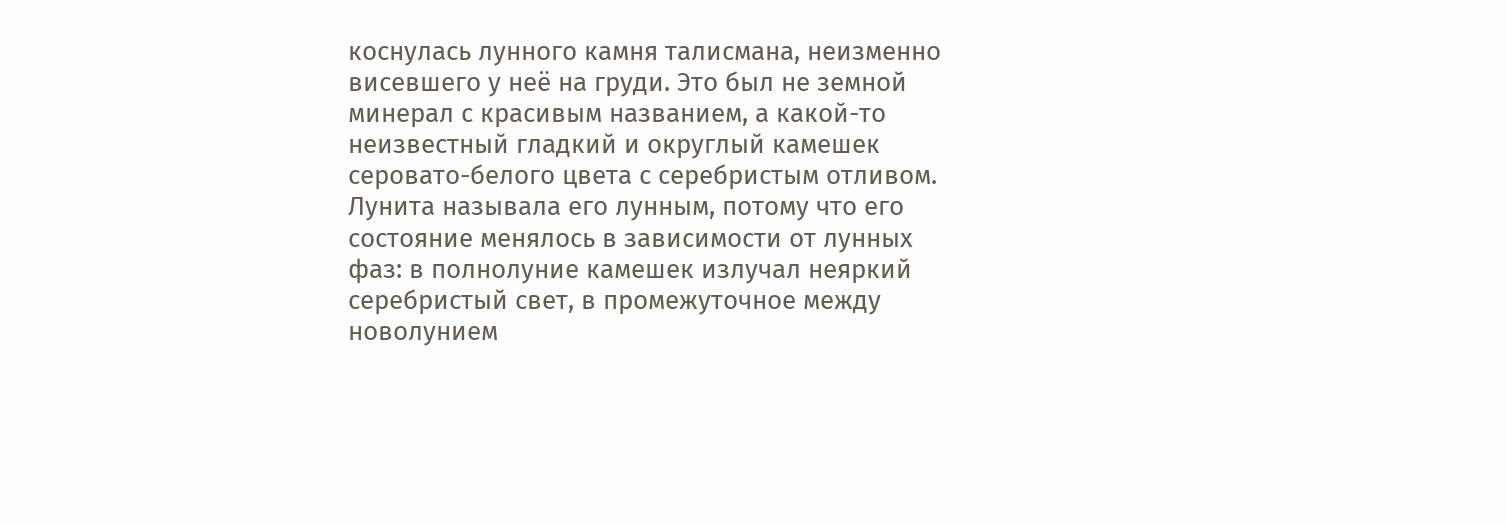коснулась лунного камня талисмана, неизменно висевшего у неё на груди. Это был не земной минерал с красивым названием, а какой-то неизвестный гладкий и округлый камешек серовато-белого цвета с серебристым отливом. Лунита называла его лунным, потому что его состояние менялось в зависимости от лунных фаз: в полнолуние камешек излучал неяркий серебристый свет, в промежуточное между новолунием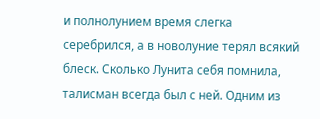и полнолунием время слегка серебрился, а в новолуние терял всякий блеск. Сколько Лунита себя помнила, талисман всегда был с ней. Одним из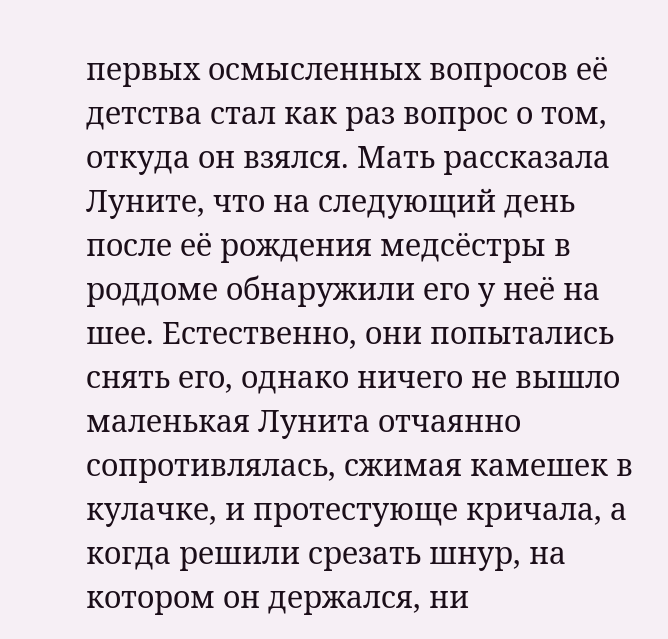первых осмысленных вопросов её детства стал как раз вопрос о том, откуда он взялся. Мать рассказала Луните, что на следующий день после её рождения медсёстры в роддоме обнаружили его у неё на шее. Естественно, они попытались снять его, однако ничего не вышло маленькая Лунита отчаянно сопротивлялась, сжимая камешек в кулачке, и протестующе кричала, а когда решили срезать шнур, на котором он держался, ни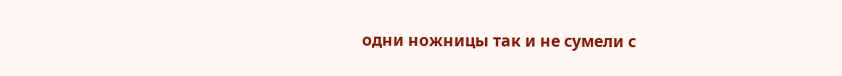одни ножницы так и не сумели с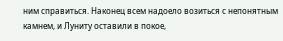ним справиться. Наконец всем надоело возиться с непонятным камнем, и Луниту оставили в покое,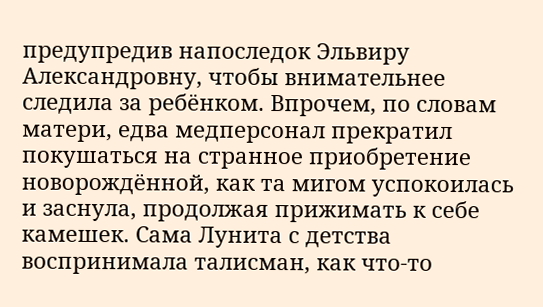предупредив напоследок Эльвиру Александровну, чтобы внимательнее следила за ребёнком. Впрочем, по словам матери, едва медперсонал прекратил покушаться на странное приобретение новорождённой, как та мигом успокоилась и заснула, продолжая прижимать к себе камешек. Сама Лунита с детства воспринимала талисман, как что-то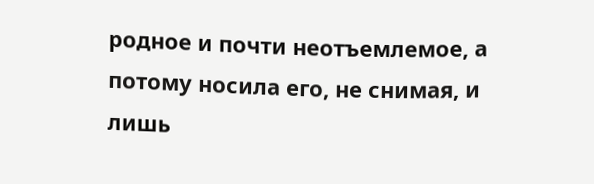родное и почти неотъемлемое, а потому носила его, не снимая, и лишь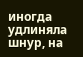иногда удлиняла шнур, на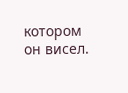котором он висел.